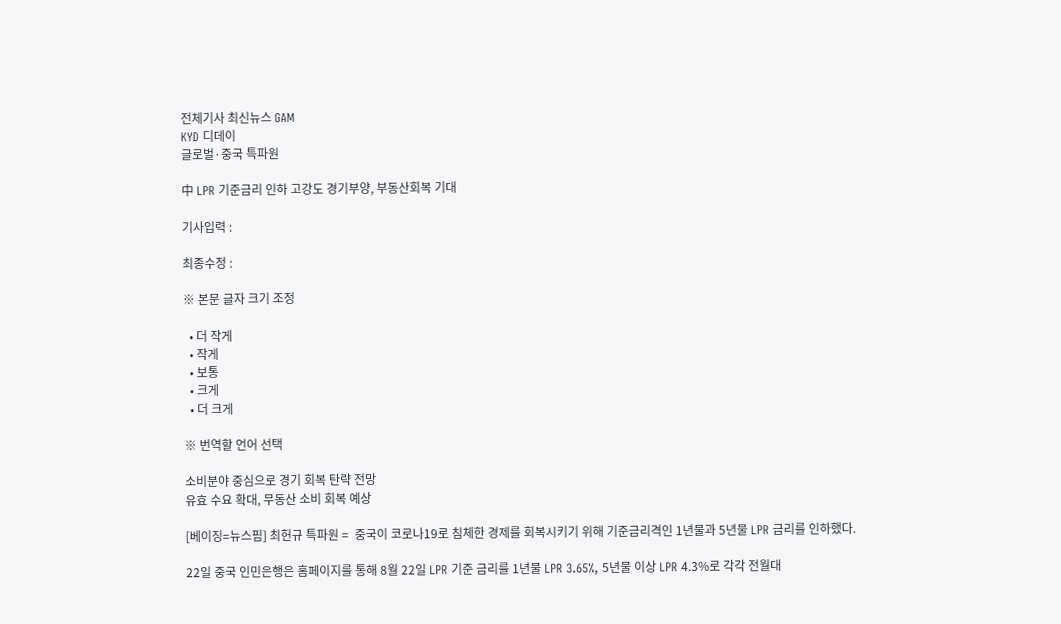전체기사 최신뉴스 GAM
KYD 디데이
글로벌·중국 특파원

中 LPR 기준금리 인하 고강도 경기부양, 부동산회복 기대

기사입력 :

최종수정 :

※ 본문 글자 크기 조정

  • 더 작게
  • 작게
  • 보통
  • 크게
  • 더 크게

※ 번역할 언어 선택

소비분야 중심으로 경기 회복 탄략 전망
유효 수요 확대, 무동산 소비 회복 예상

[베이징=뉴스핌] 최헌규 특파원 =  중국이 코로나19로 침체한 경제를 회복시키기 위해 기준금리격인 1년물과 5년물 LPR 금리를 인하했다.

22일 중국 인민은행은 홈페이지를 통해 8월 22일 LPR 기준 금리를 1년물 LPR 3.65%, 5년물 이상 LPR 4.3%로 각각 전월대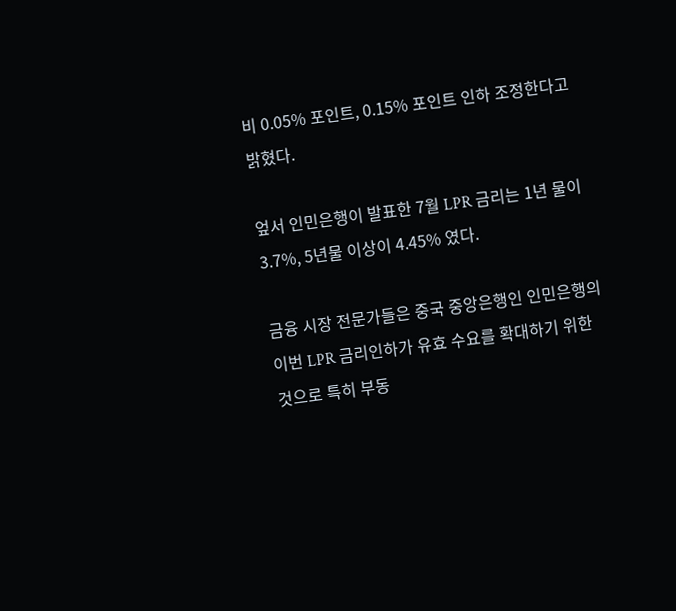비 0.05% 포인트, 0.15% 포인트 인하 조정한다고 밝혔다.

엎서 인민은행이 발표한 7월 LPR 금리는 1년 물이 3.7%, 5년물 이상이 4.45% 였다.

금융 시장 전문가들은 중국 중앙은행인 인민은행의 이번 LPR 금리인하가 유효 수요를 확대하기 위한 것으로 특히 부동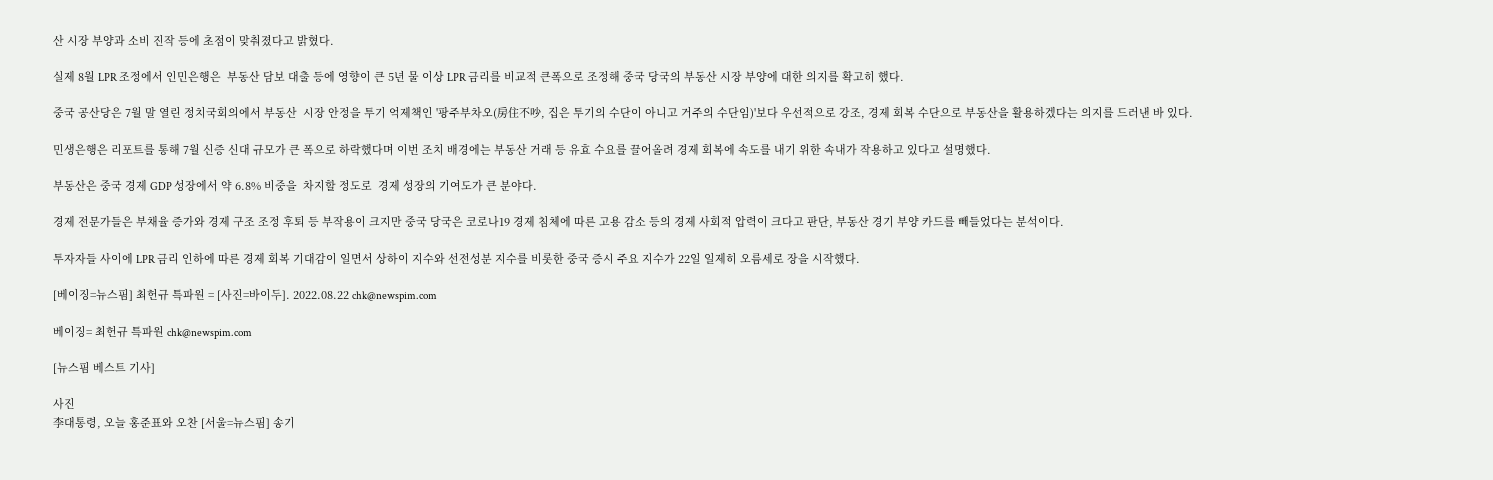산 시장 부양과 소비 진작 등에 초점이 맞춰졌다고 밝혔다.

실제 8월 LPR 조정에서 인민은행은  부동산 담보 대출 등에 영향이 큰 5년 물 이상 LPR 금리를 비교적 큰폭으로 조정해 중국 당국의 부동산 시장 부양에 대한 의지를 확고히 했다.

중국 공산당은 7월 말 열린 정치국회의에서 부동산  시장 안정을 투기 억제책인 '팡주부차오(房住不吵, 집은 투기의 수단이 아니고 거주의 수단임)'보다 우선적으로 강조, 경제 회복 수단으로 부동산을 활용하겠다는 의지를 드러낸 바 있다.

민생은행은 리포트를 통해 7월 신증 신대 규모가 큰 폭으로 하락했다며 이번 조치 배경에는 부동산 거래 등 유효 수요를 끌어올려 경제 회복에 속도를 내기 위한 속내가 작용하고 있다고 설명했다.

부동산은 중국 경제 GDP 성장에서 약 6.8% 비중을  차지할 정도로  경제 성장의 기여도가 큰 분야다.

경제 전문가들은 부채율 증가와 경제 구조 조정 후퇴 등 부작용이 크지만 중국 당국은 코로나19 경제 침체에 따른 고용 감소 등의 경제 사회적 압력이 크다고 판단, 부동산 경기 부양 카드를 빼들었다는 분석이다.

투자자들 사이에 LPR 금리 인하에 따른 경제 회복 기대감이 일면서 상하이 지수와 선전성분 지수를 비롯한 중국 증시 주요 지수가 22일 일제히 오름세로 장을 시작했다.

[베이징=뉴스핌] 최헌규 특파원 = [사진=바이두]. 2022.08.22 chk@newspim.com

베이징= 최헌규 특파원 chk@newspim.com

[뉴스핌 베스트 기사]

사진
李대통령, 오늘 홍준표와 오찬 [서울=뉴스핌] 송기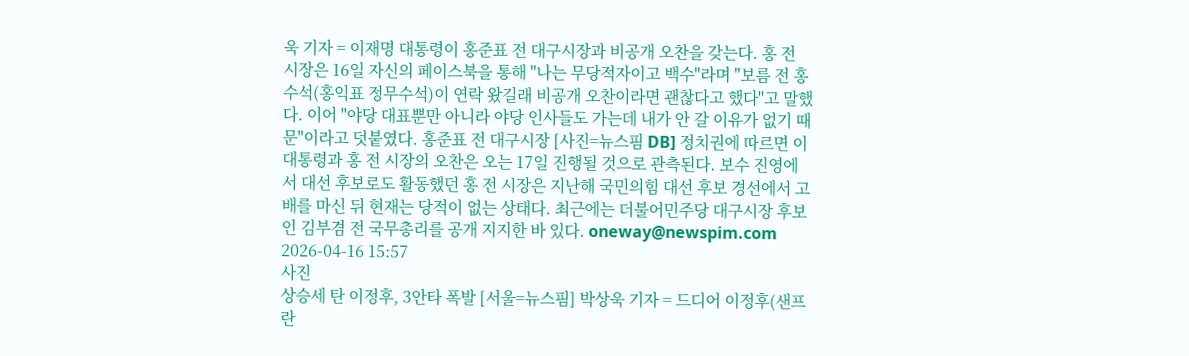욱 기자 = 이재명 대통령이 홍준표 전 대구시장과 비공개 오찬을 갖는다. 홍 전 시장은 16일 자신의 페이스북을 통해 "나는 무당적자이고 백수"라며 "보름 전 홍 수석(홍익표 정무수석)이 연락 왔길래 비공개 오찬이라면 괜찮다고 했다"고 말했다. 이어 "야당 대표뿐만 아니라 야당 인사들도 가는데 내가 안 갈 이유가 없기 때문"이라고 덧붙였다. 홍준표 전 대구시장 [사진=뉴스핌 DB] 정치권에 따르면 이 대통령과 홍 전 시장의 오찬은 오는 17일 진행될 것으로 관측된다. 보수 진영에서 대선 후보로도 활동했던 홍 전 시장은 지난해 국민의힘 대선 후보 경선에서 고배를 마신 뒤 현재는 당적이 없는 상태다. 최근에는 더불어민주당 대구시장 후보인 김부겸 전 국무총리를 공개 지지한 바 있다. oneway@newspim.com 2026-04-16 15:57
사진
상승세 탄 이정후, 3안타 폭발 [서울=뉴스핌] 박상욱 기자 = 드디어 이정후(샌프란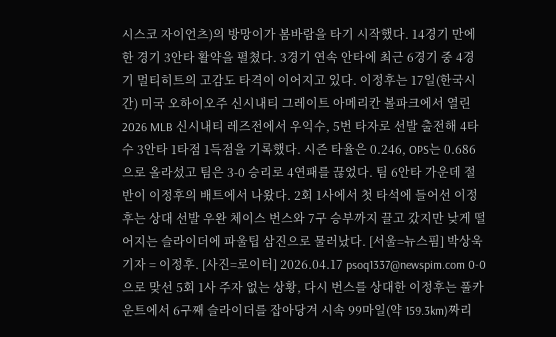시스코 자이언츠)의 방망이가 봄바람을 타기 시작했다. 14경기 만에 한 경기 3안타 활약을 펼쳤다. 3경기 연속 안타에 최근 6경기 중 4경기 멀티히트의 고감도 타격이 이어지고 있다. 이정후는 17일(한국시간) 미국 오하이오주 신시내티 그레이트 아메리칸 볼파크에서 열린 2026 MLB 신시내티 레즈전에서 우익수, 5번 타자로 선발 출전해 4타수 3안타 1타점 1득점을 기록했다. 시즌 타율은 0.246, OPS는 0.686으로 올라섰고 팀은 3-0 승리로 4연패를 끊었다. 팀 6안타 가운데 절반이 이정후의 배트에서 나왔다. 2회 1사에서 첫 타석에 들어선 이정후는 상대 선발 우완 체이스 번스와 7구 승부까지 끌고 갔지만 낮게 떨어지는 슬라이더에 파울팁 삼진으로 물러났다. [서울=뉴스핌] 박상욱 기자 = 이정후. [사진=로이터] 2026.04.17 psoq1337@newspim.com 0-0으로 맞선 5회 1사 주자 없는 상황, 다시 번스를 상대한 이정후는 풀카운트에서 6구째 슬라이더를 잡아당겨 시속 99마일(약 159.3km)짜리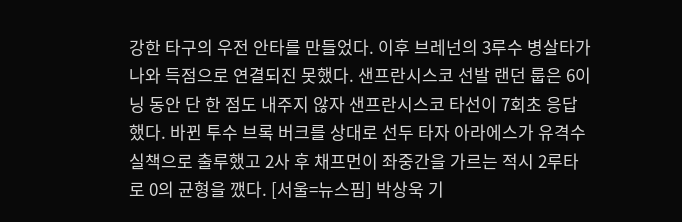강한 타구의 우전 안타를 만들었다. 이후 브레넌의 3루수 병살타가 나와 득점으로 연결되진 못했다. 샌프란시스코 선발 랜던 룹은 6이닝 동안 단 한 점도 내주지 않자 샌프란시스코 타선이 7회초 응답했다. 바뀐 투수 브록 버크를 상대로 선두 타자 아라에스가 유격수 실책으로 출루했고 2사 후 채프먼이 좌중간을 가르는 적시 2루타로 0의 균형을 깼다. [서울=뉴스핌] 박상욱 기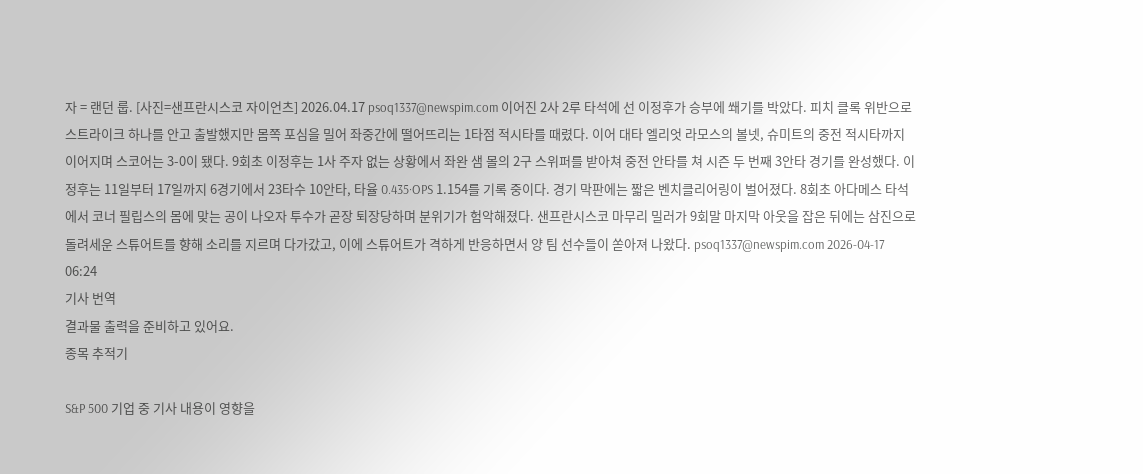자 = 랜던 룹. [사진=샌프란시스코 자이언츠] 2026.04.17 psoq1337@newspim.com 이어진 2사 2루 타석에 선 이정후가 승부에 쐐기를 박았다. 피치 클록 위반으로 스트라이크 하나를 안고 출발했지만 몸쪽 포심을 밀어 좌중간에 떨어뜨리는 1타점 적시타를 때렸다. 이어 대타 엘리엇 라모스의 볼넷, 슈미트의 중전 적시타까지 이어지며 스코어는 3-0이 됐다. 9회초 이정후는 1사 주자 없는 상황에서 좌완 샘 몰의 2구 스위퍼를 받아쳐 중전 안타를 쳐 시즌 두 번째 3안타 경기를 완성했다. 이정후는 11일부터 17일까지 6경기에서 23타수 10안타, 타율 0.435·OPS 1.154를 기록 중이다. 경기 막판에는 짧은 벤치클리어링이 벌어졌다. 8회초 아다메스 타석에서 코너 필립스의 몸에 맞는 공이 나오자 투수가 곧장 퇴장당하며 분위기가 험악해졌다. 샌프란시스코 마무리 밀러가 9회말 마지막 아웃을 잡은 뒤에는 삼진으로 돌려세운 스튜어트를 향해 소리를 지르며 다가갔고, 이에 스튜어트가 격하게 반응하면서 양 팀 선수들이 쏟아져 나왔다. psoq1337@newspim.com 2026-04-17 06:24
기사 번역
결과물 출력을 준비하고 있어요.
종목 추적기

S&P 500 기업 중 기사 내용이 영향을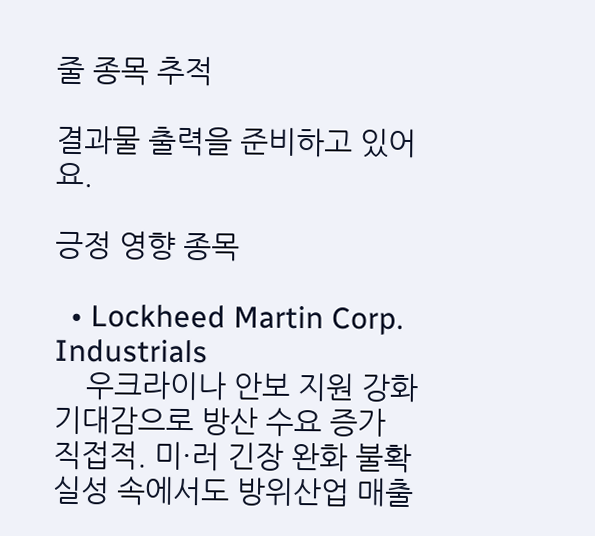줄 종목 추적

결과물 출력을 준비하고 있어요.

긍정 영향 종목

  • Lockheed Martin Corp. Industrials
    우크라이나 안보 지원 강화 기대감으로 방산 수요 증가 직접적. 미·러 긴장 완화 불확실성 속에서도 방위산업 매출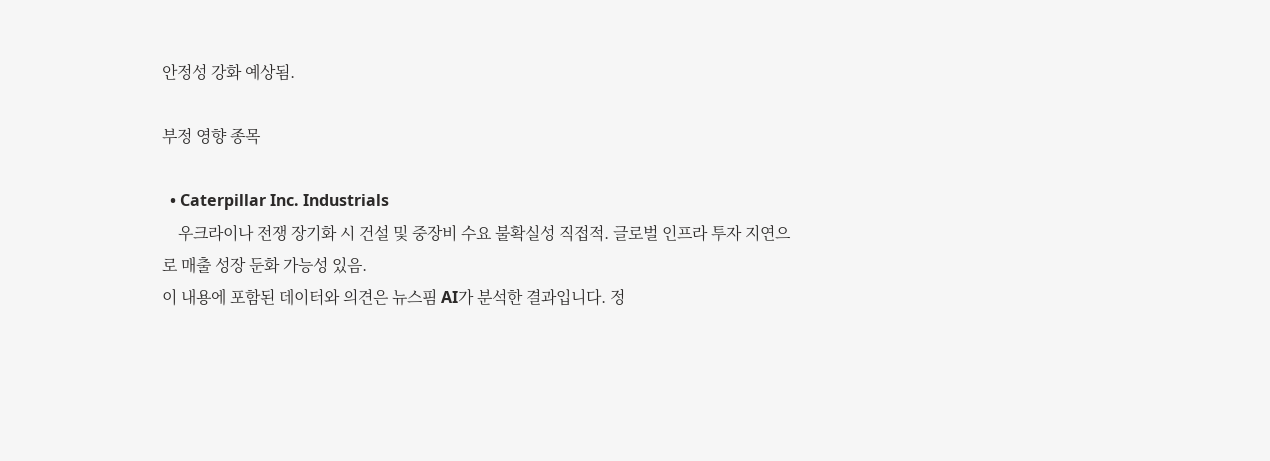안정성 강화 예상됨.

부정 영향 종목

  • Caterpillar Inc. Industrials
    우크라이나 전쟁 장기화 시 건설 및 중장비 수요 불확실성 직접적. 글로벌 인프라 투자 지연으로 매출 성장 둔화 가능성 있음.
이 내용에 포함된 데이터와 의견은 뉴스핌 AI가 분석한 결과입니다. 정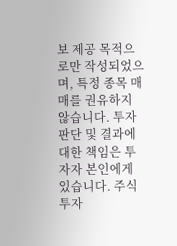보 제공 목적으로만 작성되었으며, 특정 종목 매매를 권유하지 않습니다. 투자 판단 및 결과에 대한 책임은 투자자 본인에게 있습니다. 주식 투자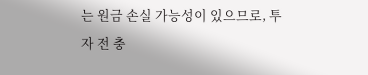는 원금 손실 가능성이 있으므로, 투자 전 충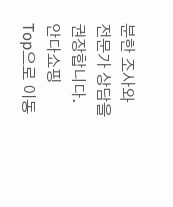분한 조사와 전문가 상담을 권장합니다.
안다쇼핑
Top으로 이동